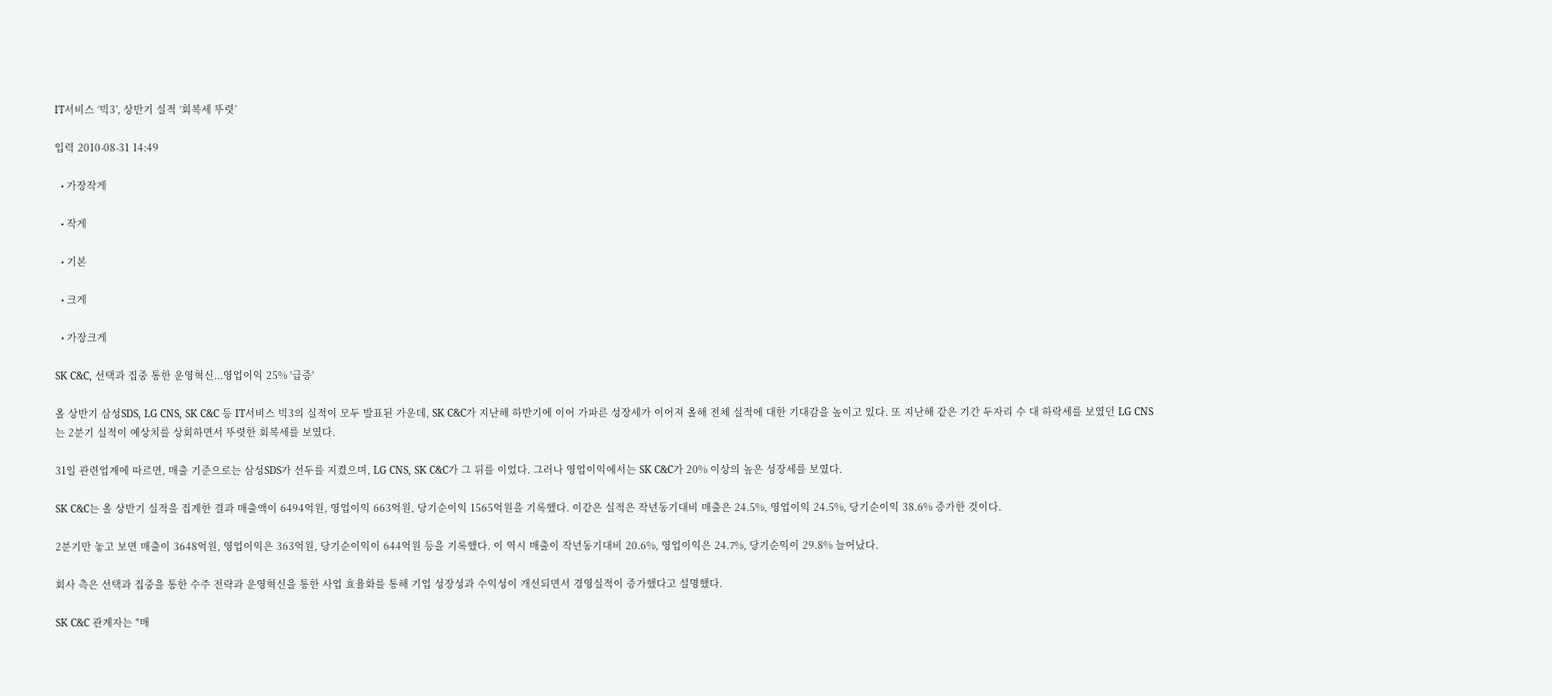IT서비스 ‘빅3’, 상반기 실적 ‘회복세 뚜렷’

입력 2010-08-31 14:49

  • 가장작게

  • 작게

  • 기본

  • 크게

  • 가장크게

SK C&C, 선택과 집중 통한 운영혁신...영업이익 25% '급증'

올 상반기 삼성SDS, LG CNS, SK C&C 등 IT서비스 빅3의 실적이 모두 발표된 가운데, SK C&C가 지난해 하반기에 이어 가파른 성장세가 이어져 올해 전체 실적에 대한 기대감을 높이고 있다. 또 지난해 같은 기간 두자리 수 대 하락세를 보였던 LG CNS는 2분기 실적이 예상치를 상회하면서 뚜렷한 회복세를 보였다.

31일 관련업계에 따르면, 매출 기준으로는 삼성SDS가 선두를 지켰으며, LG CNS, SK C&C가 그 뒤를 이었다. 그러나 영업이익에서는 SK C&C가 20% 이상의 높은 성장세를 보였다.

SK C&C는 올 상반기 실적을 집계한 결과 매출액이 6494억원, 영업이익 663억원, 당기순이익 1565억원을 기록했다. 이같은 실적은 작년동기대비 매출은 24.5%, 영업이익 24.5%, 당기순이익 38.6% 증가한 것이다.

2분기만 놓고 보면 매출이 3648억원, 영업이익은 363억원, 당기순이익이 644억원 등을 기록했다. 이 역시 매출이 작년동기대비 20.6%, 영업이익은 24.7%, 당기순익이 29.8% 늘어났다.

회사 측은 선택과 집중을 통한 수주 전략과 운영혁신을 통한 사업 효율화를 통해 기업 성장성과 수익성이 개선되면서 경영실적이 증가했다고 설명했다.

SK C&C 관계자는 "매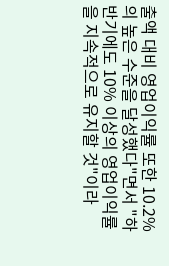출액 대비 영업이익률 또한 10.2%의 높은 수준을 달성했다"면서 "하반기에도 10% 이상의 영업이익률을 지속적으로 유지할 것"이라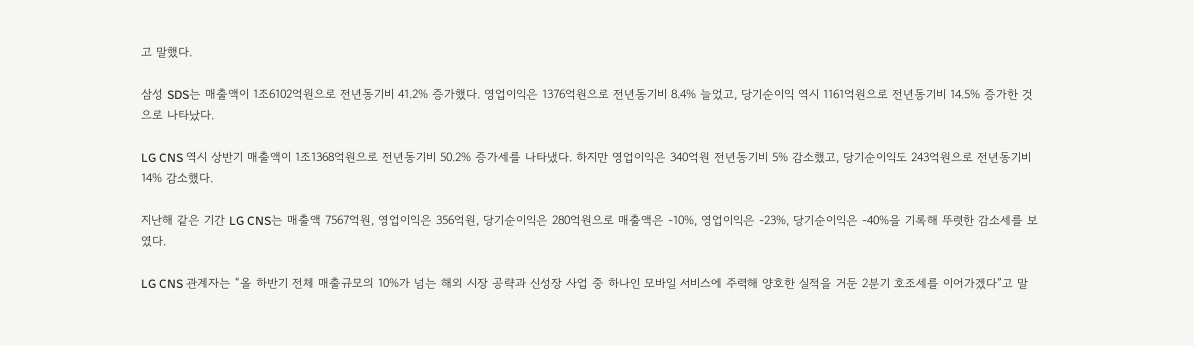고 말했다.

삼성 SDS는 매출액이 1조6102억원으로 전년동기비 41.2% 증가했다. 영업이익은 1376억원으로 전년동기비 8.4% 늘었고, 당기순이익 역시 1161억원으로 전년동기비 14.5% 증가한 것으로 나타났다.

LG CNS 역시 상반기 매출액이 1조1368억원으로 전년동기비 50.2% 증가세를 나타냈다. 하지만 영업이익은 340억원 전년동기비 5% 감소했고, 당기순이익도 243억원으로 전년동기비 14% 감소했다.

지난해 같은 기간 LG CNS는 매출액 7567억원, 영업이익은 356억원, 당기순이익은 280억원으로 매출액은 -10%, 영업이익은 -23%, 당기순이익은 -40%을 기록해 뚜렷한 감소세를 보였다.

LG CNS 관계자는 “올 하반기 전체 매출규모의 10%가 넘는 해외 시장 공략과 신성장 사업 중 하나인 모바일 서비스에 주력해 양호한 실적을 거둔 2분기 호조세를 이어가겠다”고 말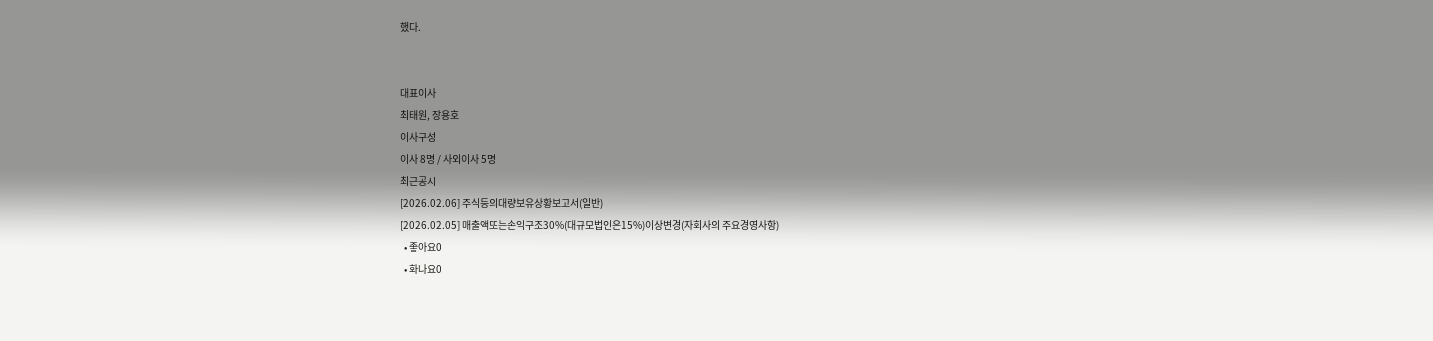했다.


대표이사
최태원, 장용호
이사구성
이사 8명 / 사외이사 5명
최근공시
[2026.02.06] 주식등의대량보유상황보고서(일반)
[2026.02.05] 매출액또는손익구조30%(대규모법인은15%)이상변경(자회사의 주요경영사항)
  • 좋아요0
  • 화나요0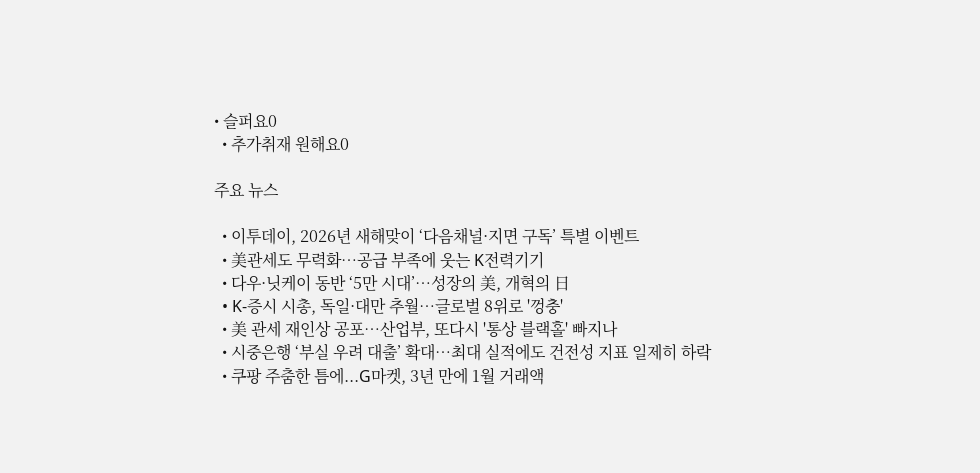• 슬퍼요0
  • 추가취재 원해요0

주요 뉴스

  • 이투데이, 2026년 새해맞이 ‘다음채널·지면 구독’ 특별 이벤트
  • 美관세도 무력화…공급 부족에 웃는 K전력기기
  • 다우·닛케이 동반 ‘5만 시대’⋯성장의 美, 개혁의 日
  • K-증시 시총, 독일·대만 추월…글로벌 8위로 '껑충'
  • 美 관세 재인상 공포⋯산업부, 또다시 '통상 블랙홀' 빠지나
  • 시중은행 ‘부실 우려 대출’ 확대…최대 실적에도 건전성 지표 일제히 하락
  • 쿠팡 주춤한 틈에...G마켓, 3년 만에 1월 거래액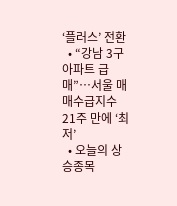‘플러스’ 전환
  • “강남 3구 아파트 급매”…서울 매매수급지수 21주 만에 ‘최저’
  • 오늘의 상승종목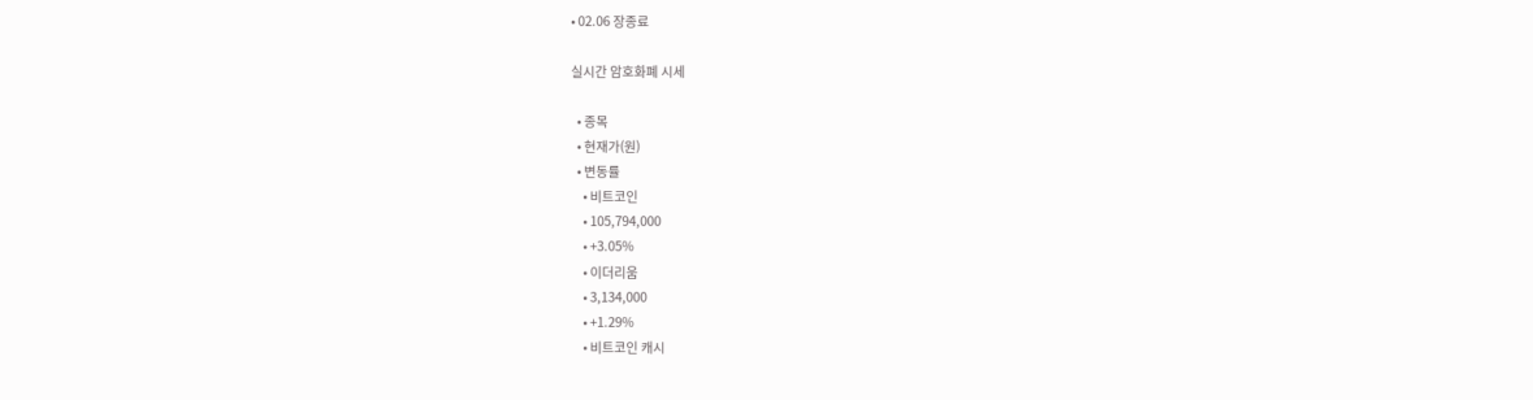• 02.06 장종료

실시간 암호화폐 시세

  • 종목
  • 현재가(원)
  • 변동률
    • 비트코인
    • 105,794,000
    • +3.05%
    • 이더리움
    • 3,134,000
    • +1.29%
    • 비트코인 캐시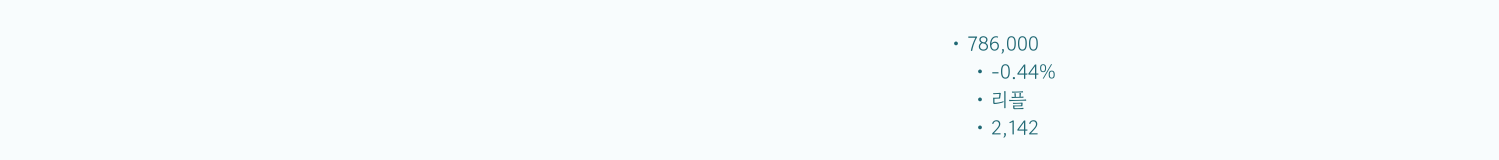• 786,000
    • -0.44%
    • 리플
    • 2,142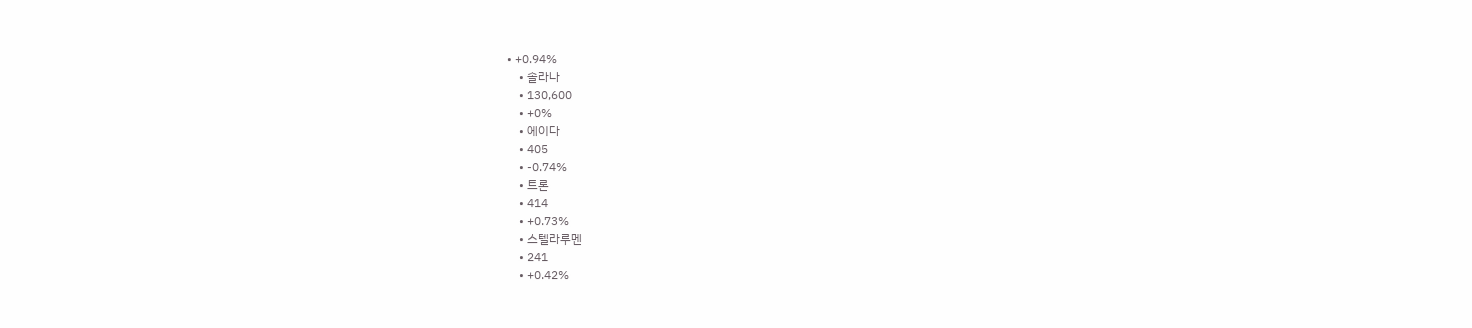• +0.94%
    • 솔라나
    • 130,600
    • +0%
    • 에이다
    • 405
    • -0.74%
    • 트론
    • 414
    • +0.73%
    • 스텔라루멘
    • 241
    • +0.42%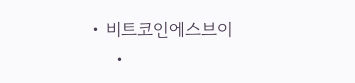• 비트코인에스브이
    •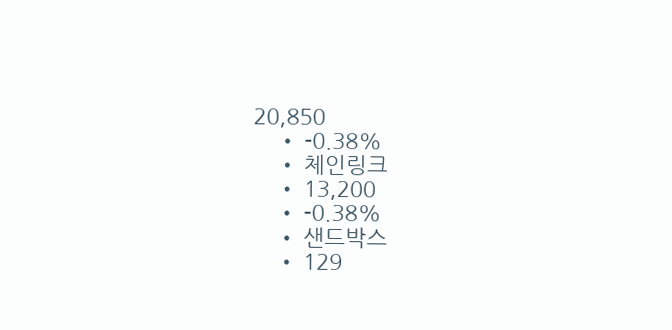20,850
    • -0.38%
    • 체인링크
    • 13,200
    • -0.38%
    • 샌드박스
    • 129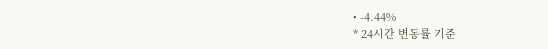• -4.44%
* 24시간 변동률 기준